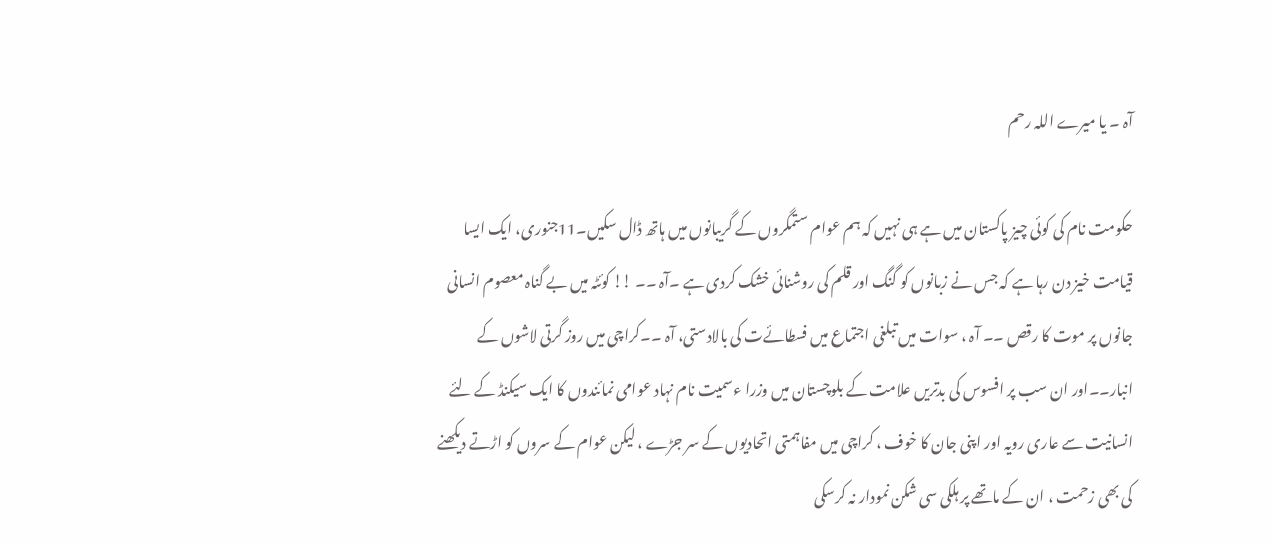آہ ۔ یا میرے اللہ رحم

حکومت نام کی کوئی چیز پاکستان میں ہے ہی نہیں کہ ہم عوام ستمگروں کے گریبانوں میں ہاتھ ڈال سکیں۔11جنوری، ایک ایسا قیامت خیز دن رہا ہے کہ جس نے زبانوں کو گنگ اور قلم کی روشنائی خشک کردی ہے ۔آہ ۔۔ !! کوئٹہ میں بے گناہ معصوم انسانی جانوں پر موت کا رقص ۔۔ آہ ، سوات میں تبلغی اجتماع میں فسطائےت کی بالادستی، آہ ۔۔کراچی میں روز گرتی لاشوں کے انبار۔۔اور ان سب پر افسوس کی بدتریں علامت کے بلوچستان میں وزرا ءسمیت نام نہاد عوامی نمائندوں کا ایک سیکنڈ کے لئے انسانیت سے عاری رویہ اور اپنی جان کا خوف ، کراچی میں مفاہمتی اتحادیوں کے سر جڑے ، لیکن عوام کے سروں کو اڑتے دیکھنے کی بھی زحمت ، ان کے ماتھے پر ہلکی سی شکن نمودار نہ کرسکی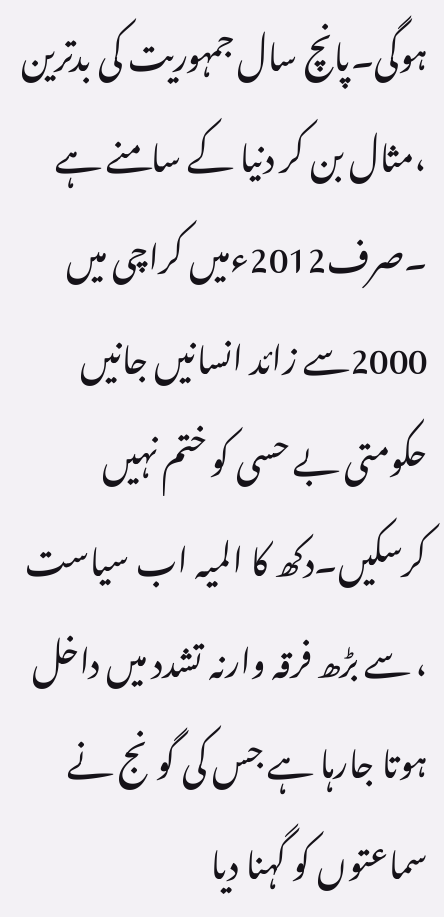ہوگی۔پانچ سال جمہوریت کی بدترین ،مثال بن کر دنیا کے سامنے ہے ۔صرف2012ءمیں کراچی میں 2000سے زائد انسانیں جانیں حکومتی بے حسی کو ختم نہیں کرسکیں۔دکھ کا المیہ اب سیاست ، سے بڑھ فرقہ وارنہ تشدد میں داخل ہوتا جارہا ہے جس کی گونج نے سماعتوں کو گہنا دیا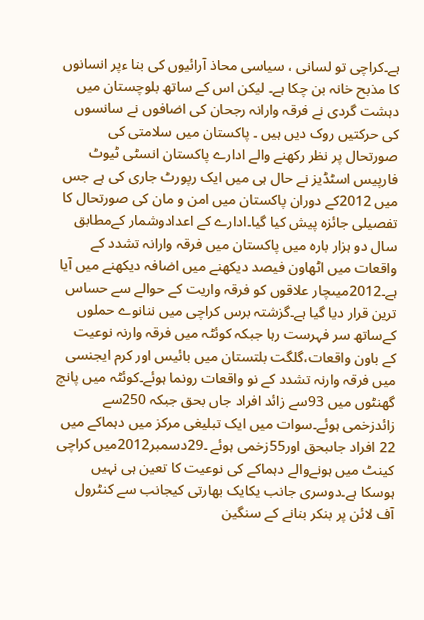ہے۔کراچی تو لسانی ، سیاسی محاذ آرائیوں کی بنا ءپر انسانوں کا مذبح خانہ بن چکا ہے۔ لیکن اس کے ساتھ بلوچستان میں دہشت گردی نے فرقہ وارانہ رجحان کی اضافوں نے سانسوں کی حرکتیں روک دیں ہیں ۔ پاکستان میں سلامتی کی صورتحال پر نظر رکھنے والے ادارے پاکستان انسٹی ٹیوٹ فارپیس اسٹڈیز نے حال ہی میں ایک رپورٹ جاری کی ہے جس میں 2012کے دوران پاکستان میں امن و مان کی صورتحال کا تفصیلی جائزہ پیش کیا گیا۔ادارے کے اعدادوشمار کےمطابق سال دو ہزار بارہ میں پاکستان میں فرقہ وارانہ تشدد کے واقعات میں اٹھاون فیصد دیکھنے میں اضافہ دیکھنے میں آیا ہے۔2012میںچار علاقوں کو فرقہ واریت کے حوالے سے حساس ترین قرار دیا گیا ہے۔گزشتہ برس کراچی میں ننانوے حملوں کےساتھ سر فہرست رہا جبکہ کوئٹہ میں فرقہ وارنہ نوعیت کے باون واقعات،گلگت بلتستان میں بائیس اور کرم ایجنسی میں فرقہ وارنہ تشدد کے نو واقعات رونما ہوئے۔کوئٹہ میں پانچ گھنٹوں میں 93سے زائد افراد جاں بحق جبکہ 250سے زائدزخمی ہوئے۔سوات میں ایک تبلیغی مرکز میں دہماکے میں 22 افراد جاںبحق اور55زخمی ہوئے ۔29دسمبر2012میں کراچی کینٹ میں ہونےوالے دہماکے کی نوعیت کا تعین ہی نہیں ہوسکا ہے۔دوسری جانب یکایک بھارتی کیجانب سے کنٹرول آف لائن پر بنکر بنانے کے سنگین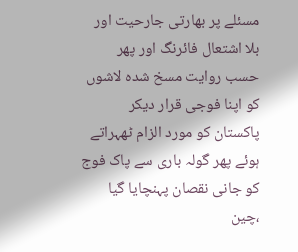مسئلے پر بھارتی جارحیت اور بلا اشتعال فائرنگ اور پھر حسب روایت مسخ شدہ لاشوں کو اپنا فوجی قرار دیکر پاکستان کو مورد الزام ٹھہراتے ہوئے پھر گولہ باری سے پاک فوج کو جانی نقصان پہنچایا گیا ،چین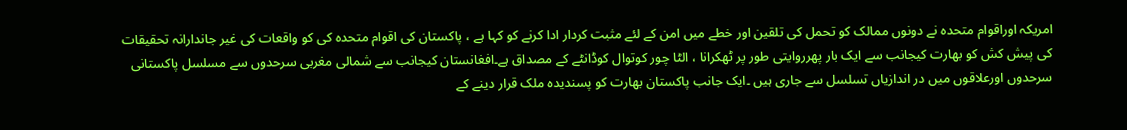امریکہ اوراقوام متحدہ نے دونوں ممالک کو تحمل کی تلقین اور خطے میں امن کے لئے مثبت کردار ادا کرنے کو کہا ہے ، پاکستان کی اقوام متحدہ کی کو واقعات کی غیر جاندارانہ تحقیقات کی پیش کش کو بھارت کیجانب سے ایک بار پھرروایتی طور پر ٹھکرانا ، الٹا چور کوتوال کوڈانٹے کے مصداق ہے۔افغانستان کیجانب سے شمالی مغربی سرحدوں سے مسلسل پاکستانی سرحدوں اورعلاقوں میں در اندازیاں تسلسل سے جاری ہیں ۔ایک جانب پاکستان بھارت کو پسندیدہ ملک قرار دینے کے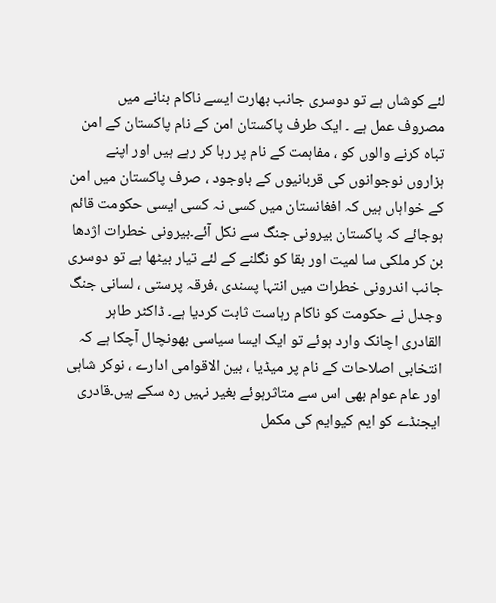لئے کوشاں ہے تو دوسری جانب بھارت ایسے ناکام بنانے میں مصروف عمل ہے ۔ ایک طرف پاکستان امن کے نام پاکستان کے امن تباہ کرنے والوں کو ، مفاہمت کے نام پر رہا کر رہے ہیں اور اپنے ہزاروں نوجوانوں کی قربانیوں کے باوجود ، صرف پاکستان میں امن کے خواہاں ہیں کہ افغانستان میں کسی نہ کسی ایسی حکومت قائم ہوجائے کہ پاکستان بیرونی جنگ سے نکل آئے۔بیرونی خطرات اژدھا بن کر ملکی سا لمیت اور بقا کو نگلنے کے لئے تیار بیٹھا ہے تو دوسری جانب اندرونی خطرات میں انتہا پسندی ،فرقہ پرستی ، لسانی جنگ وجدل نے حکومت کو ناکام رہاست ثابت کردیا ہے۔ ڈاکٹر طاہر القادری اچانک وارد ہوئے تو ایک ایسا سیاسی بھونچال آچکا ہے کہ انتخابی اصلاحات کے نام پر میڈیا ، بین الاقوامی ادارے ، نوکر شاہی اور عام عوام بھی اس سے متاثرہوئے بغیر نہیں رہ سکے ہیں۔قادری ایجنڈے کو ایم کیوایم کی مکمل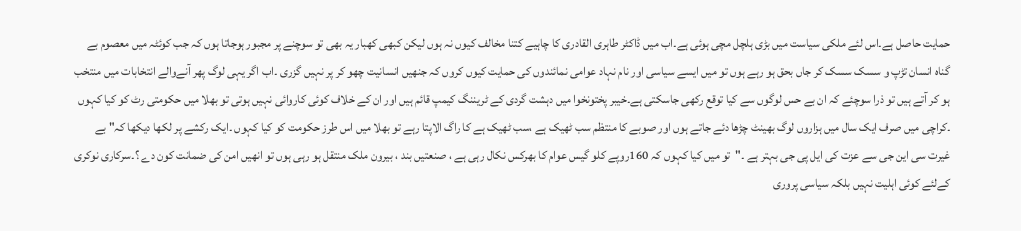حمایت حاصل ہے۔اس لئے ملکی سیاست میں بڑی ہلچل مچی ہوئی ہے۔اب میں ڈاکٹر طاہری القادری کا چاہیے کتنا مخالف کیوں نہ ہوں لیکن کبھی کھبار یہ بھی تو سوچنے پر مجبور ہوجاتا ہوں کہ جب کوئٹہ میں معصوم بے گناہ انسان تڑپ و سسک سسک کر جاں بحق ہو رہے ہوں تو میں ایسے سیاسی اور نام نہاد عوامی نمائندوں کی حمایت کیوں کروں کہ جنھیں انسانیت چھو کر پر نہیں گزری ۔اب اگر یہی لوگ پھر آنےوالے انتخابات میں منتخب ہو کر آتے ہیں تو ذرا سوچئے کہ ان بے حس لوگوں سے کیا توقع رکھی جاسکتی ہے۔خیبر پختونخوا میں دہشت گردی کے ٹریننگ کیمپ قائم ہیں اور ان کے خلاف کوئی کاروائی نہیں ہوتی تو بھلا میں حکومتی رٹ کو کیا کہوں ۔کراچی میں صرف ایک سال میں ہزاروں لوگ بھینٹ چڑھا دئے جاتے ہوں اور صوبے کا منتظم سب ٹھیک ہے ،سب ٹھیک ہے کا راگ الاپتا رہے تو بھلا میں اس طرز حکومت کو کیا کہوں ۔ایک رکشے پر لکھا دیکھا کہ" بے غیرت سی این جی سے عزت کی ایل پی جی بہتر ہے ۔"تو میں کیا کہوں کہ 160روپے کلو گیس عوام کا بھرکس نکال رہی ہے ، صنعتیں بند ، بیرون ملک منتقل ہو رہی ہوں تو انھیں امن کی ضمانت کون دے ؟۔سرکاری نوکری کےلئے کوئی اہلیت نہیں بلکہ سیاسی پروری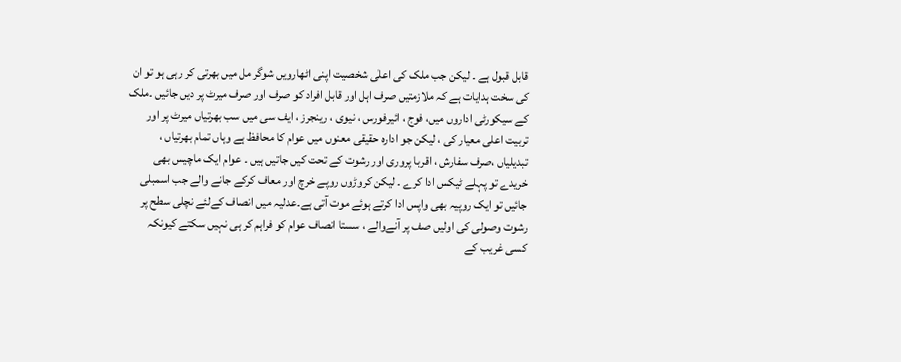قابل قبول ہے ۔ لیکن جب ملک کی اعلٰی شخصیت اپنی اٹھارویں شوگر مل میں بھرتی کر رہی ہو تو ان کی سخت ہدایات ہے کہ ملازمتیں صرف اہل اور قابل افراد کو صرف اور صرف میرٹ پر دیں جائیں ۔ملک کے سیکورٹی اداروں میں، فوج ، ائیرفورس ، نیوی ، رینجرز ، ایف سی میں سب بھرتیاں میرٹ پر اور تربیت اعلی معیار کی ، لیکن جو ادارہ حقیقی معنوں میں عوام کا محافظ ہے وہاں تمام بھرتیاں ، تبدیلیاں ،صرف سفارش ، اقربا پروری اور رشوت کے تحت کیں جاتیں ہیں ۔ عوام ایک ماچیس بھی خریدے تو پہلے ٹیکس ادا کرے ۔ لیکن کروڑوں روپے خرچ اور معاف کرکے جانے والے جب اسمبلی جائیں تو ایک روپیہ بھی واپس ادا کرتے ہوئے موت آتی ہے۔عدلیہ میں انصاف کےلئے نچلی سطح پر رشوت وصولی کی اولیں صف پر آنےوالے ، سستا انصاف عوام کو فراہم کر ہی نہیں سکتے کیونکہ کسی غریب کے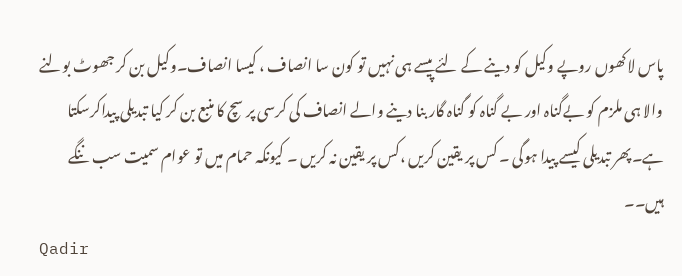پاس لاکھوں روپے وکیل کو دینے کے لئے پیسے ہی نہیں تو کون سا انصاف ، کیسا انصاف۔وکیل بن کر جھوٹ بولنے والا ہی ملزم کو بےگناہ اور بے گناہ کو گناہ گار بنا دینے والے انصاف کی کرسی پر سچ کا منبع بن کر کیا تبدیلی پیداکرسکتا ہے۔پھر تبدیلی کیسے پیدا ہوگی ۔ کس پر یقین کریں ،کس پر یقین نہ کریں ۔ کیونکہ حمام میں تو عوام سمیت سب ننگے ہیں۔۔
Qadir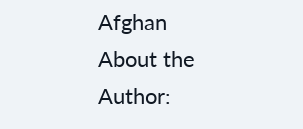Afghan
About the Author: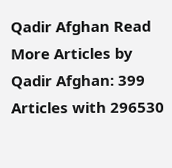Qadir Afghan Read More Articles by Qadir Afghan: 399 Articles with 296530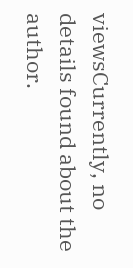viewsCurrently, no details found about the author.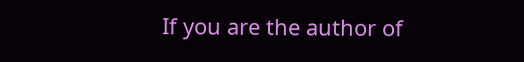If you are the author of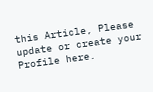this Article, Please update or create your Profile here.